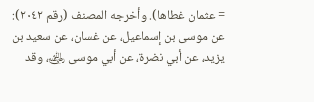= عثمان غطاها). وأخرجه المصنف (رقم ٢٠٤٢): عن موسى بن إسماعيل، عن غسان، عن سعيد بن يزيد، عن أبي نضرة، عن أبي موسى ﵁، وقد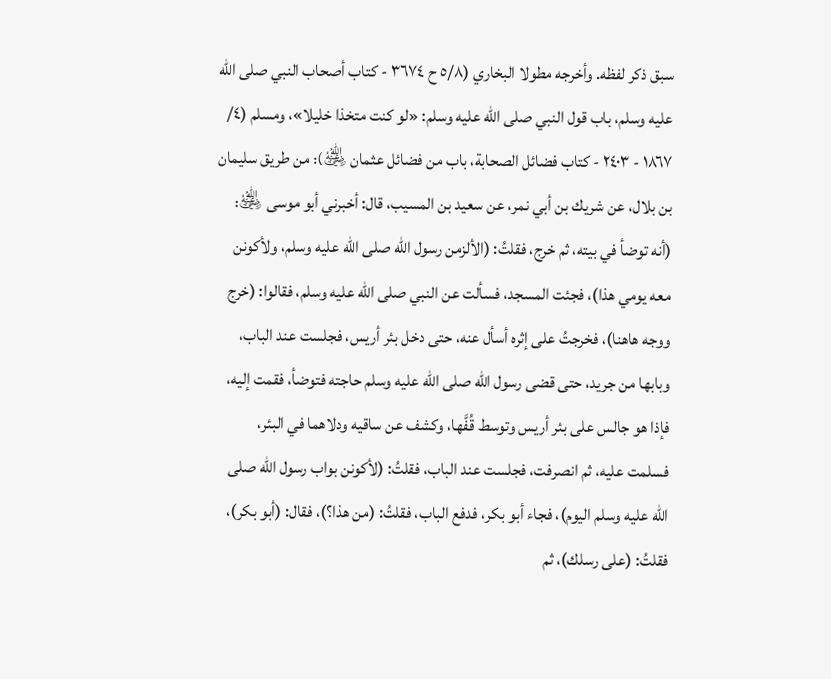سبق ذكر لفظه. وأخرجه مطولا البخاري (٥/٨ ح ٣٦٧٤ - كتاب أصحاب النبي صلى الله عليه وسلم، باب قول النبي صلى الله عليه وسلم: «لو كنت متخذا خليلا»، ومسلم (٤/ ١٨٦٧ - ٢٤٠٣ - كتاب فضائل الصحابة، باب من فضائل عثمان ﵁): من طريق سليمان بن بلال، عن شريك بن أبي نمر، عن سعيد بن المسيب، قال: أخبرني أبو موسى ﵁: (أنه توضأ في بيته، ثم خرج، فقلتُ: (الألزمن رسول الله صلى الله عليه وسلم، ولأكونن معه يومي هذا)، فجئت المسجد، فسألت عن النبي صلى الله عليه وسلم، فقالوا: (خرج ووجه هاهنا)، فخرجتُ على إثره أسأل عنه، حتى دخل بئر أريس، فجلست عند الباب، وبابها من جريد، حتى قضى رسول الله صلى الله عليه وسلم حاجته فتوضأ، فقمت إليه، فإذا هو جالس على بئر أريس وتوسط قُفَّها، وكشف عن ساقيه ودلاهما في البئر، فسلمت عليه، ثم انصرفت، فجلست عند الباب، فقلتُ: (لأكونن بواب رسول الله صلى الله عليه وسلم اليوم)، فجاء أبو بكر، فدفع الباب، فقلتُ: (من هذا؟)، فقال: (أبو بكر)، فقلتُ: (على رسلك)، ثم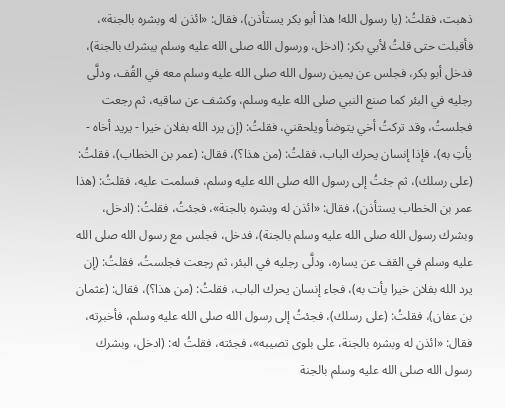ذهبت، فقلتُ: (يا رسول الله! هذا أبو بكر يستأذن)، فقال: «ائذن له وبشره بالجنة»، فأقبلت حتى قلتُ لأبي بكر: (ادخل، ورسول الله صلى الله عليه وسلم يبشرك بالجنة)، فدخل أبو بكر، فجلس عن يمين رسول الله صلى الله عليه وسلم معه في القُف، ودلَّى رجليه في البئر كما صنع النبي صلى الله عليه وسلم، وكشف عن ساقيه، ثم رجعت فجلستُ، وقد تركتُ أخي يتوضأ ويلحقني، فقلتُ: (إن يرد الله بفلان خيرا - يريد أخاه - يأتِ به)، فإذا إنسان يحرك الباب، فقلتُ: (من هذا؟)، فقال: (عمر بن الخطاب)، فقلتُ: (على رسلك)، ثم جئتُ إلى رسول الله صلى الله عليه وسلم، فسلمت عليه، فقلتُ: (هذا عمر بن الخطاب يستأذن)، فقال: «ائذن له وبشره بالجنة»، فجئتُ، فقلتُ: (ادخل، وبشرك رسول الله صلى الله عليه وسلم بالجنة)، فدخل، فجلس مع رسول الله صلى الله عليه وسلم في القف عن يساره، ودلَّى رجليه في البئر، ثم رجعت فجلستُ، فقلتُ: (إن يرد الله بفلان خيرا يأت به)، فجاء إنسان يحرك الباب، فقلتُ: (من هذا؟)، فقال: (عثمان بن عفان)، فقلتُ: (على رسلك)، فجئتُ إلى رسول الله صلى الله عليه وسلم، فأخبرته، فقال: «ائذن له وبشره بالجنة، على بلوى تصيبه»، فجئته، فقلتُ له: (ادخل، وبشرك رسول الله صلى الله عليه وسلم بالجنة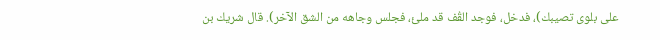على بلوى تصيبك)، فدخل، فوجد القُف قد ملئ، فجلس وجاهه من الشق الآخر). قال شريك بن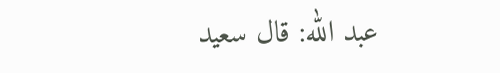عبد الله: قال سعيد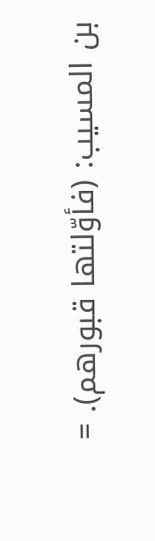بن المسيب: (فأوّلتها قبورهم). =